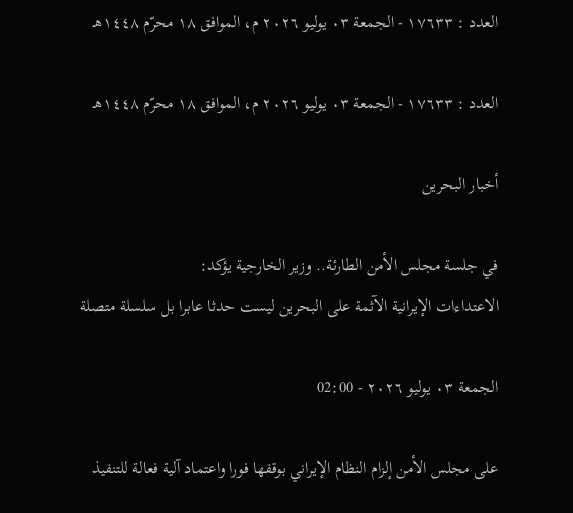العدد : ١٧٦٣٣ - الجمعة ٠٣ يوليو ٢٠٢٦ م، الموافق ١٨ محرّم ١٤٤٨هـ

العدد : ١٧٦٣٣ - الجمعة ٠٣ يوليو ٢٠٢٦ م، الموافق ١٨ محرّم ١٤٤٨هـ

أخبار البحرين

في جلسة مجلس الأمن الطارئة.. وزير الخارجية يؤكد:
الاعتداءات الإيرانية الآثمة على البحرين ليست حدثا عابرا بل سلسلة متصلة

الجمعة ٠٣ يوليو ٢٠٢٦ - 02:00

على مجلس الأمن إلزام النظام الإيراني بوقفها فورا واعتماد آلية فعالة للتنفيذ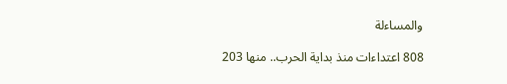والمساءلة

808 اعتداءات منذ بداية الحرب.. منها 203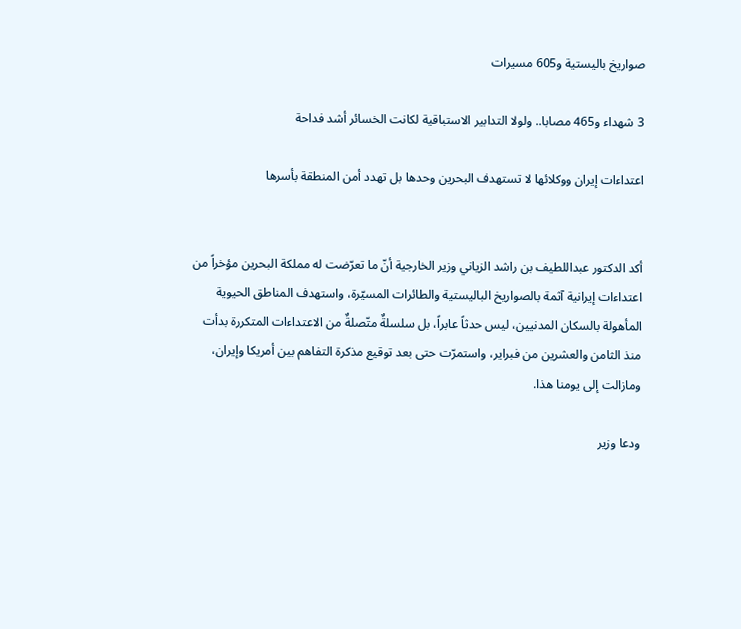صواريخ باليستية و605 مسيرات

3 شهداء و465 مصابا.. ولولا التدابير الاستباقية لكانت الخسائر أشد فداحة

اعتداءات إيران ووكلائها لا تستهدف البحرين وحدها بل تهدد أمن المنطقة بأسرها


أكد الدكتور عبداللطيف بن راشد الزياني وزير الخارجية أنّ ما تعرّضت له مملكة البحرين مؤخراً من اعتداءات إيرانية آثمة بالصواريخ الباليستية والطائرات المسيّرة، واستهدف المناطق الحيوية المأهولة بالسكان المدنيين، ليس حدثاً عابراً، بل سلسلةٌ متّصلةٌ من الاعتداءات المتكررة بدأت منذ الثامن والعشرين من فبراير، واستمرّت حتى بعد توقيع مذكرة التفاهم بين أمريكا وإيران، ومازالت إلى يومنا هذا.

ودعا وزير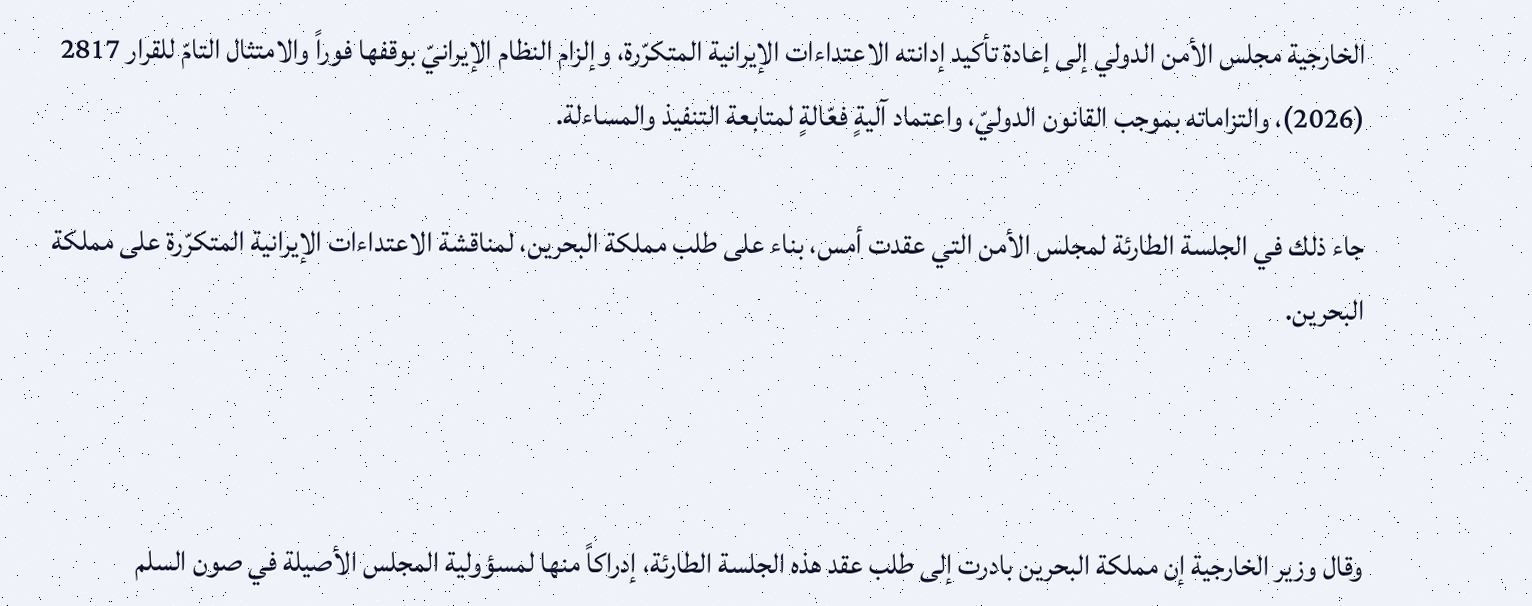الخارجية مجلس الأمن الدولي إلى إعادة تأكيد إدانته الاعتداءات الإيرانية المتكرّرة، وإلزام النظام الإيرانيّ بوقفها فوراً والامتثال التامّ للقرار 2817 (2026)، والتزاماته بموجب القانون الدوليّ، واعتماد آليةٍ فعّالةٍ لمتابعة التنفيذ والمساءلة.

جاء ذلك في الجلسة الطارئة لمجلس الأمن التي عقدت أمس، بناء على طلب مملكة البحرين، لمناقشة الاعتداءات الإيرانية المتكرّرة على مملكة البحرين.



وقال وزير الخارجية إن مملكة البحرين بادرت إلى طلب عقد هذه الجلسة الطارئة، إدراكاً منها لمسؤولية المجلس الأصيلة في صون السلم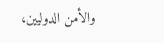والأمن الدوليين،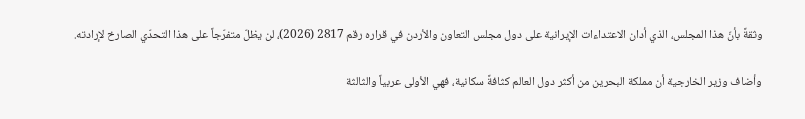وثقةً بأنّ هذا المجلس، الذي أدان الاعتداءات الإيرانية على دول مجلس التعاون والأردن في قراره رقم 2817 (2026)، لن يظلّ متفرّجاً على هذا التحدّي الصارخ لإرادته.

وأضاف وزير الخارجية أن مملكة البحرين من أكثر دول العالم كثافةً سكانية، فهي الأولى عربياً والثالثة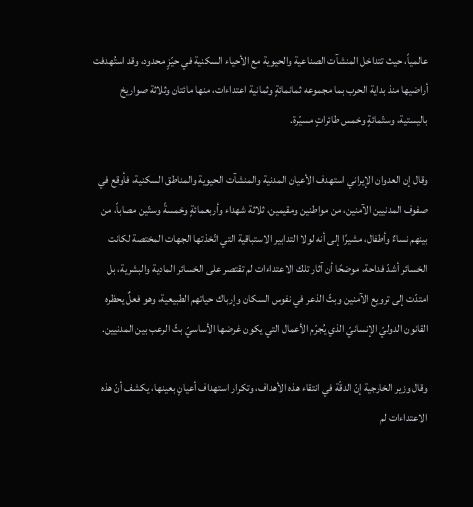عالمياً، حيث تتداخل المنشآت الصناعية والحيوية مع الأحياء السكنية في حيّزٍ محدود، وقد استُهدفت أراضيها منذ بداية الحرب بما مجموعه ثمانمائةٍ وثمانية اعتداءات، منها مائتان وثلاثة صواريخ باليستية، وستّمائةٍ وخمس طائراتٍ مسيّرة.

وقال إن العدوان الإيراني استهدف الأعيان المدنية والمنشآت الحيوية والمناطق السكنية، فأوقع في صفوف المدنيين الآمنين، من مواطنين ومقيمين، ثلاثة شهداء وأربعمائةٍ وخمسةً وستّين مصاباً، من بينهم نساءٌ وأطفال، مشيرًا إلى أنه لولا التدابير الاستباقية التي اتّخذتها الجهات المختصة لكانت الخسائر أشدّ فداحة، موضحًا أن آثار تلك الاعتداءات لم تقتصر على الخسائر المادية والبشرية، بل امتدّت إلى ترويع الآمنين وبثّ الذعر في نفوس السكان وإرباك حياتهم الطبيعية، وهو فعلٌ يحظره القانون الدوليّ الإنسانيّ الذي يُجرّم الأعمال التي يكون غرضها الأساسيّ بثّ الرعب بين المدنيين.

وقال وزير الخارجية إنّ الدقّة في انتقاء هذه الأهداف، وتكرار استهداف أعيانٍ بعينها، يكشف أنّ هذه الاعتداءات لم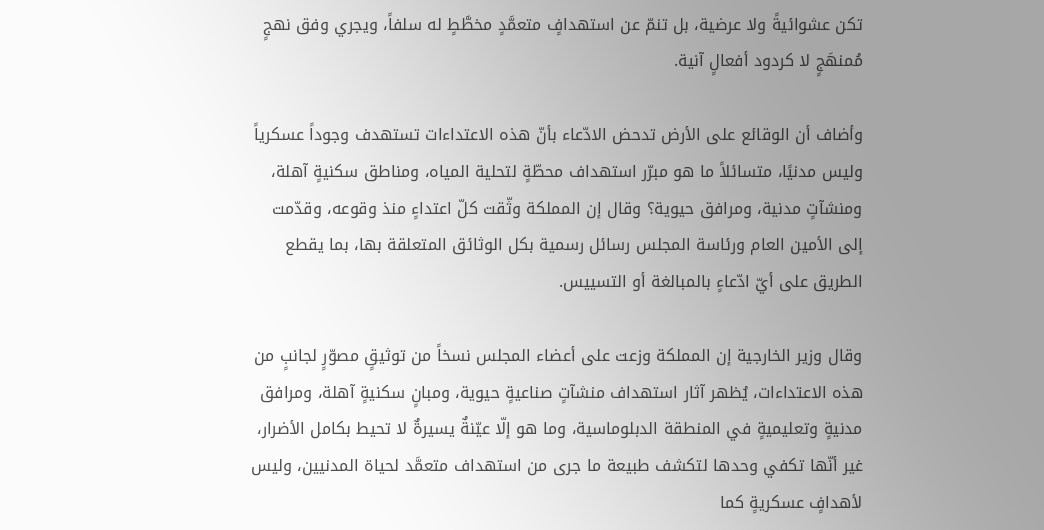تكن عشوائيةً ولا عرضية، بل تنمّ عن استهدافٍ متعمَّدٍ مخطَّطٍ له سلفاً، ويجري وفق نهجٍ مُمنهَجٍ لا كردود أفعالٍ آنية.

وأضاف أن الوقائع على الأرض تدحض الادّعاء بأنّ هذه الاعتداءات تستهدف وجوداً عسكرياً وليس مدنيًا، متسائلاً ما هو مبرّر استهداف محطّةٍ لتحلية المياه، ومناطق سكنيةٍ آهلة، ومنشآتٍ مدنية، ومرافق حيوية؟ وقال إن المملكة وثّقت كلّ اعتداءٍ منذ وقوعه، وقدّمت إلى الأمين العام ورئاسة المجلس رسائل رسمية بكل الوثائق المتعلقة بها، بما يقطع الطريق على أيّ ادّعاءٍ بالمبالغة أو التسييس.

وقال وزير الخارجية إن المملكة وزعت على أعضاء المجلس نسخاً من توثيقٍ مصوّرٍ لجانبٍ من هذه الاعتداءات، يُظهر آثار استهداف منشآتٍ صناعيةٍ حيوية، ومبانٍ سكنيةٍ آهلة، ومرافق مدنيةٍ وتعليميةٍ في المنطقة الدبلوماسية، وما هو إلّا عيّنةٌ يسيرةٌ لا تحيط بكامل الأضرار، غير أنّها تكفي وحدها لتكشف طبيعة ما جرى من استهداف متعمَّد لحياة المدنيين، وليس لأهدافٍ عسكريةٍ كما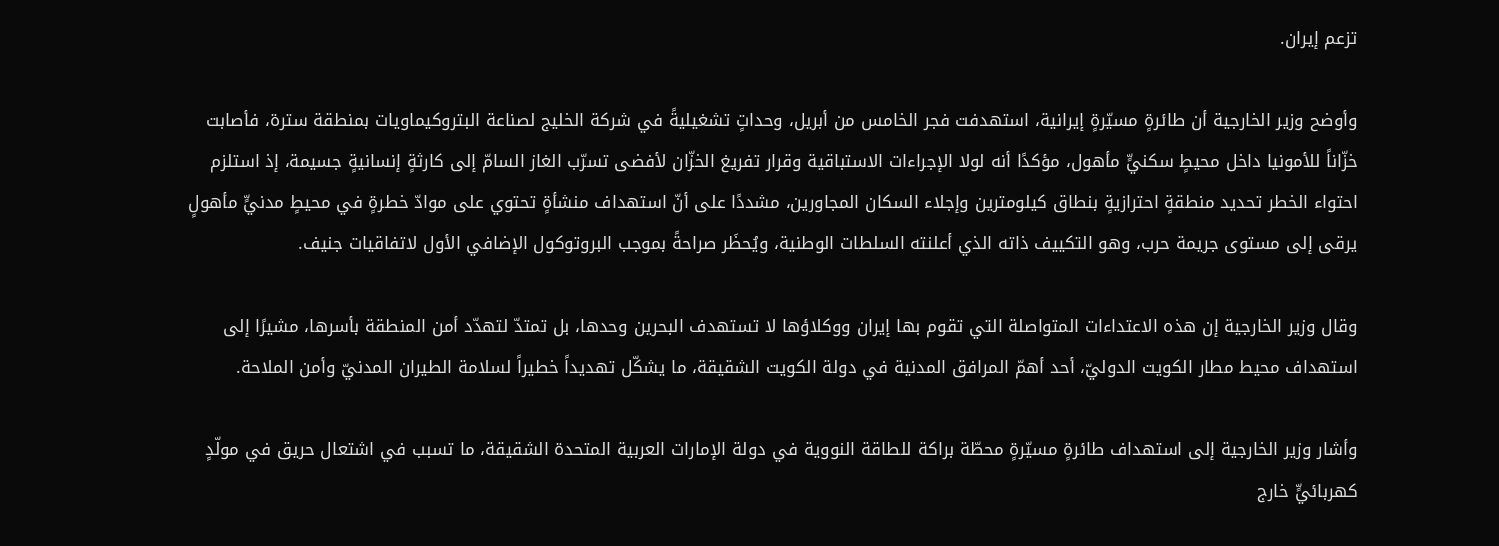تزعم إيران.

وأوضح وزير الخارجية أن طائرةٍ مسيّرةٍ إيرانية، استهدفت فجر الخامس من أبريل، وحداتٍ تشغيليةً في شركة الخليج لصناعة البتروكيماويات بمنطقة سترة، فأصابت خزّاناً للأمونيا داخل محيطٍ سكنيٍّ مأهول، مؤكدًا أنه لولا الإجراءات الاستباقية وقرار تفريغ الخزّان لأفضى تسرّب الغاز السامّ إلى كارثةٍ إنسانيةٍ جسيمة، إذ استلزم احتواء الخطر تحديد منطقةٍ احترازيةٍ بنطاق كيلومترين وإجلاء السكان المجاورين، مشددًا على أنّ استهداف منشأةٍ تحتوي على موادّ خطرةٍ في محيطٍ مدنيٍّ مأهولٍ يرقى إلى مستوى جريمة حرب، وهو التكييف ذاته الذي أعلنته السلطات الوطنية، ويُحظَر صراحةً بموجب البروتوكول الإضافي الأول لاتفاقيات جنيف.

وقال وزير الخارجية إن هذه الاعتداءات المتواصلة التي تقوم بها إيران ووكلاؤها لا تستهدف البحرين وحدها، بل تمتدّ لتهدّد أمن المنطقة بأسرها، مشيرًا إلى استهداف محيط مطار الكويت الدوليّ، أحد أهمّ المرافق المدنية في دولة الكويت الشقيقة، ما يشكّل تهديداً خطيراً لسلامة الطيران المدنيّ وأمن الملاحة.

وأشار وزير الخارجية إلى استهداف طائرةٍ مسيّرةٍ محطّة براكة للطاقة النووية في دولة الإمارات العربية المتحدة الشقيقة، ما تسبب في اشتعال حريق في مولّدٍ كهربائيٍّ خارج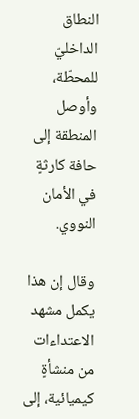النطاق الداخليّ للمحطّة، وأوصل المنطقة إلى حافة كارثةٍ في الأمان النووي.

وقال إن هذا يكمل مشهد الاعتداءات من منشأةٍ كيميائية، إلى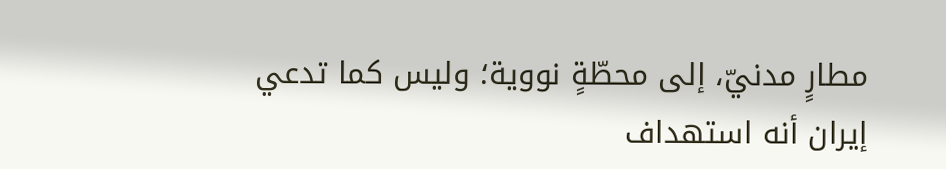مطارٍ مدنيّ، إلى محطّةٍ نووية؛ وليس كما تدعي إيران أنه استهداف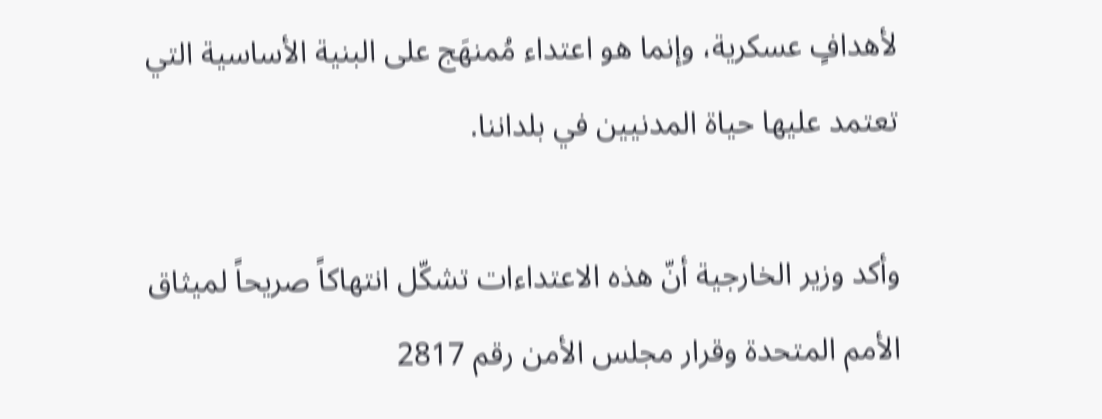لأهدافٍ عسكرية، وإنما هو اعتداء مُمنهَج على البنية الأساسية التي تعتمد عليها حياة المدنيين في بلداننا.

وأكد وزير الخارجية أنّ هذه الاعتداءات تشكّل انتهاكاً صريحاً لميثاق الأمم المتحدة وقرار مجلس الأمن رقم 2817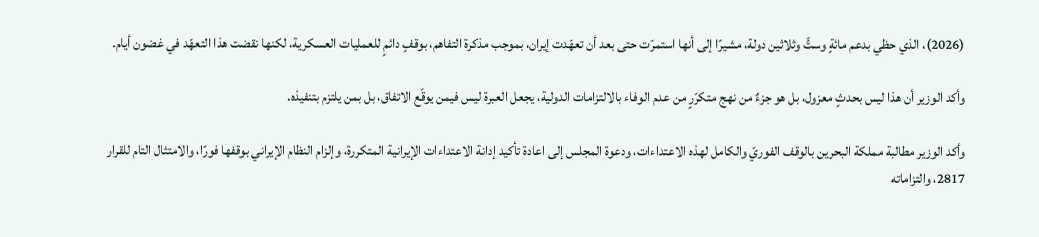(2026)، الذي حظي بدعم مائةٍ وستٍّ وثلاثين دولة، مشيرًا إلى أنها استمرّت حتى بعد أن تعهّدت إيران، بموجب مذكرة التفاهم، بوقفٍ دائمٍ للعمليات العسكرية، لكنها نقضت هذا التعهّد في غضون أيام.

وأكد الوزير أن هذا ليس بحدثٍ معزول، بل هو جزءٌ من نهج متكرّرٍ من عدم الوفاء بالالتزامات الدولية، يجعل العبرة ليس فيمن يوقّع الاتفاق، بل بمن يلتزم بتنفيذه.

وأكد الوزير مطالبة مملكة البحرين بالوقف الفوريّ والكامل لهذه الاعتداءات، ودعوة المجلس إلى اعادة تأكيد إدانة الاعتداءات الإيرانية المتكررة، وإلزام النظام الإيراني بوقفها فورًا، والامتثال التام للقرار 2817، والتزاماته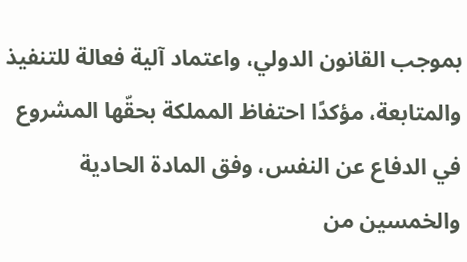بموجب القانون الدولي، واعتماد آلية فعالة للتنفيذ والمتابعة، مؤكدًا احتفاظ المملكة بحقّها المشروع في الدفاع عن النفس، وفق المادة الحادية والخمسين من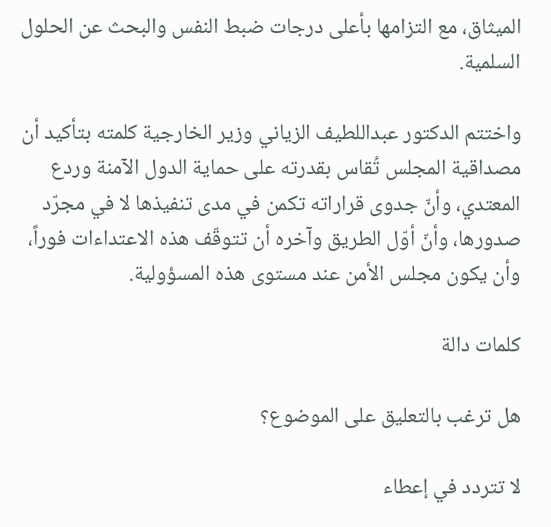الميثاق، مع التزامها بأعلى درجات ضبط النفس والبحث عن الحلول السلمية.

واختتم الدكتور عبداللطيف الزياني وزير الخارجية كلمته بتأكيد أن مصداقية المجلس تُقاس بقدرته على حماية الدول الآمنة وردع المعتدي، وأنّ جدوى قراراته تكمن في مدى تنفيذها لا في مجرّد صدورها، وأنّ أوّل الطريق وآخره أن تتوقّف هذه الاعتداءات فوراً، وأن يكون مجلس الأمن عند مستوى هذه المسؤولية.

كلمات دالة

هل ترغب بالتعليق على الموضوع؟

لا تتردد في إعطاء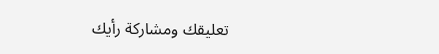تعليقك ومشاركة رأيك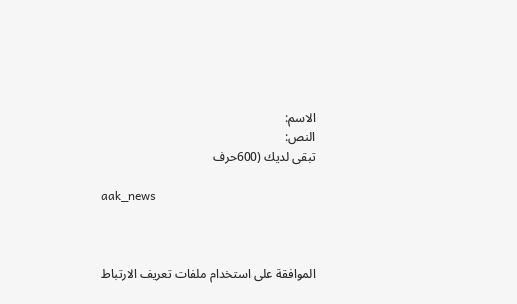الاسم:
النص:
تبقى لديك (600حرف

aak_news



الموافقة على استخدام ملفات تعريف الارتباط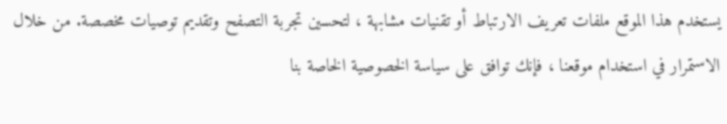يستخدم هذا الموقع ملفات تعريف الارتباط أو تقنيات مشابهة ، لتحسين تجربة التصفح وتقديم توصيات مخصصة. من خلال الاستمرار في استخدام موقعنا ، فإنك توافق على سياسة الخصوصية الخاصة بنا